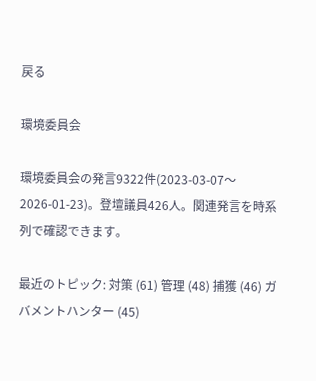戻る

環境委員会

環境委員会の発言9322件(2023-03-07〜2026-01-23)。登壇議員426人。関連発言を時系列で確認できます。

最近のトピック: 対策 (61) 管理 (48) 捕獲 (46) ガバメントハンター (45)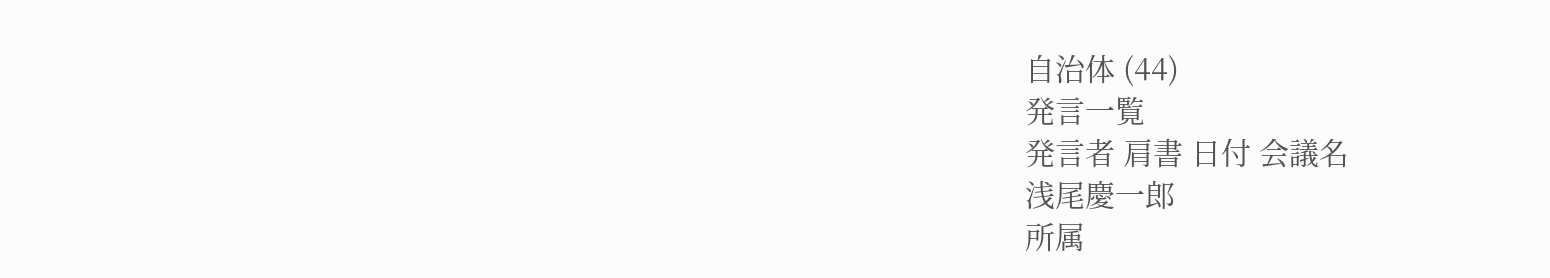自治体 (44)
発言一覧
発言者 肩書 日付 会議名
浅尾慶一郎
所属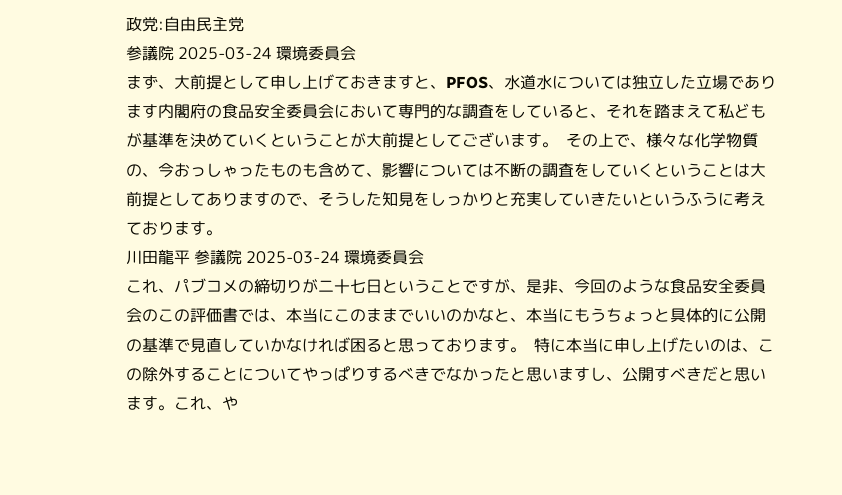政党:自由民主党
参議院 2025-03-24 環境委員会
まず、大前提として申し上げておきますと、PFOS、水道水については独立した立場であります内閣府の食品安全委員会において専門的な調査をしていると、それを踏まえて私どもが基準を決めていくということが大前提としてございます。  その上で、様々な化学物質の、今おっしゃったものも含めて、影響については不断の調査をしていくということは大前提としてありますので、そうした知見をしっかりと充実していきたいというふうに考えております。
川田龍平 参議院 2025-03-24 環境委員会
これ、パブコメの締切りが二十七日ということですが、是非、今回のような食品安全委員会のこの評価書では、本当にこのままでいいのかなと、本当にもうちょっと具体的に公開の基準で見直していかなければ困ると思っております。  特に本当に申し上げたいのは、この除外することについてやっぱりするべきでなかったと思いますし、公開すべきだと思います。これ、や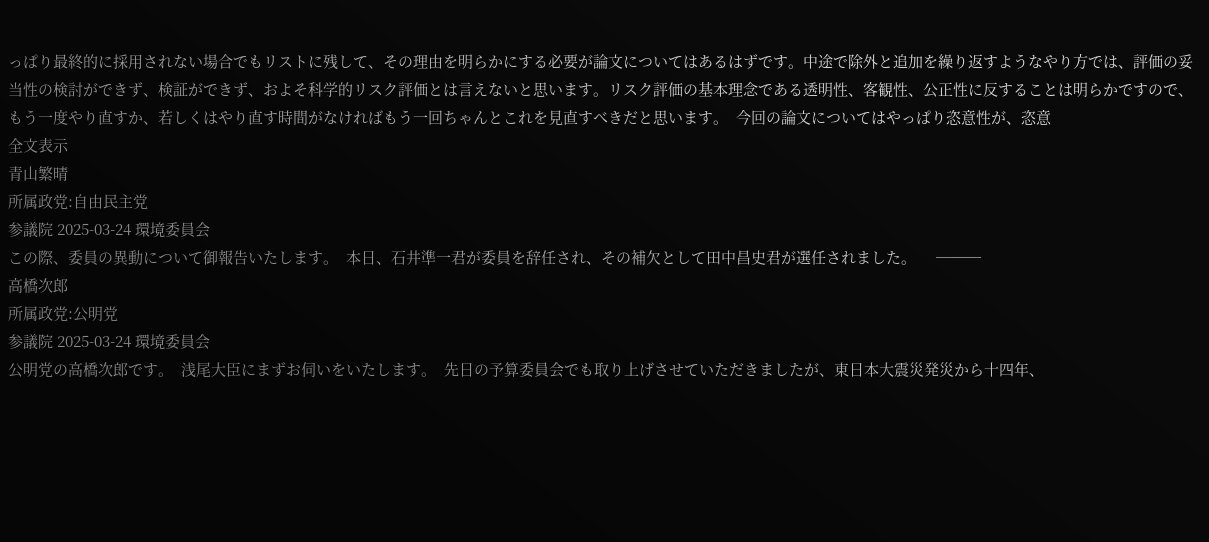っぱり最終的に採用されない場合でもリストに残して、その理由を明らかにする必要が論文についてはあるはずです。中途で除外と追加を繰り返すようなやり方では、評価の妥当性の検討ができず、検証ができず、およそ科学的リスク評価とは言えないと思います。リスク評価の基本理念である透明性、客観性、公正性に反することは明らかですので、もう一度やり直すか、若しくはやり直す時間がなければもう一回ちゃんとこれを見直すべきだと思います。  今回の論文についてはやっぱり恣意性が、恣意
全文表示
青山繁晴
所属政党:自由民主党
参議院 2025-03-24 環境委員会
この際、委員の異動について御報告いたします。  本日、石井準一君が委員を辞任され、その補欠として田中昌史君が選任されました。     ───
高橋次郎
所属政党:公明党
参議院 2025-03-24 環境委員会
公明党の高橋次郎です。  浅尾大臣にまずお伺いをいたします。  先日の予算委員会でも取り上げさせていただきましたが、東日本大震災発災から十四年、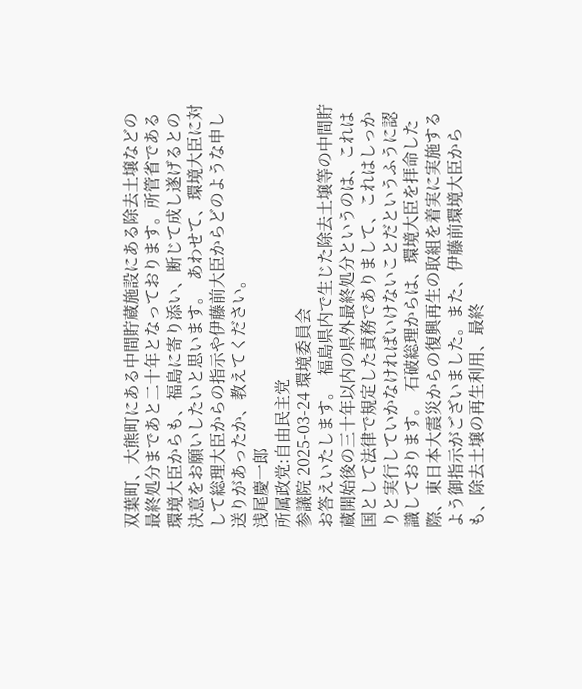双葉町、大熊町にある中間貯蔵施設にある除去土壌などの最終処分まであと二十年となっております。所管省である環境大臣からも、福島に寄り添い、断じて成し遂げるとの決意をお願いしたいと思います。  あわせて、環境大臣に対して総理大臣からの指示や伊藤前大臣からどのような申し送りがあったか、教えてください。
浅尾慶一郎
所属政党:自由民主党
参議院 2025-03-24 環境委員会
お答えいたします。  福島県内で生じた除去土壌等の中間貯蔵開始後の三十年以内の県外最終処分というのは、これは国として法律で規定した責務でありまして、これはしっかりと実行していかなければいけないことだというふうに認識しております。  石破総理からは、環境大臣を拝命した際、東日本大震災からの復興再生の取組を着実に実施するよう御指示がございました。また、伊藤前環境大臣からも、除去土壌の再生利用、最終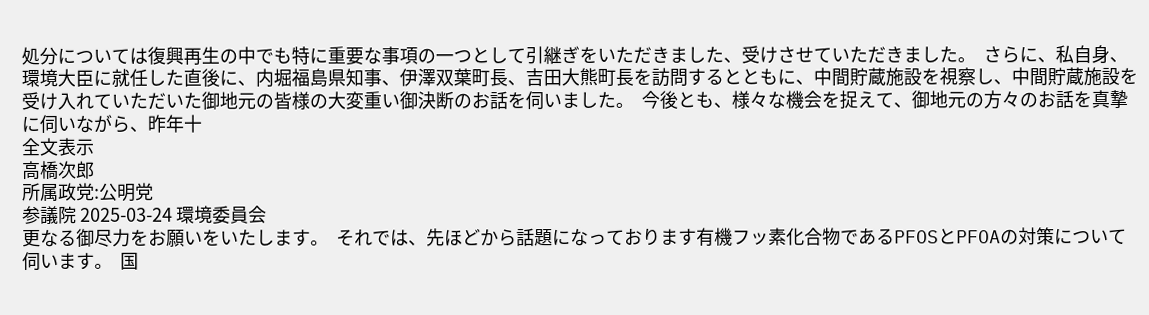処分については復興再生の中でも特に重要な事項の一つとして引継ぎをいただきました、受けさせていただきました。  さらに、私自身、環境大臣に就任した直後に、内堀福島県知事、伊澤双葉町長、吉田大熊町長を訪問するとともに、中間貯蔵施設を視察し、中間貯蔵施設を受け入れていただいた御地元の皆様の大変重い御決断のお話を伺いました。  今後とも、様々な機会を捉えて、御地元の方々のお話を真摯に伺いながら、昨年十
全文表示
高橋次郎
所属政党:公明党
参議院 2025-03-24 環境委員会
更なる御尽力をお願いをいたします。  それでは、先ほどから話題になっております有機フッ素化合物であるPFOSとPFOAの対策について伺います。  国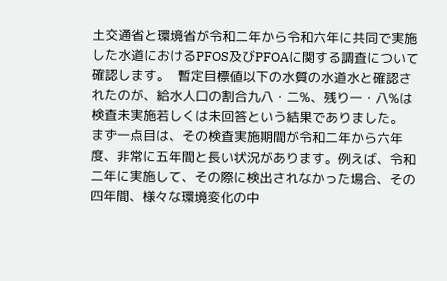土交通省と環境省が令和二年から令和六年に共同で実施した水道におけるPFOS及びPFOAに関する調査について確認します。  暫定目標値以下の水質の水道水と確認されたのが、給水人口の割合九八・二%、残り一・八%は検査未実施若しくは未回答という結果でありました。  まず一点目は、その検査実施期間が令和二年から六年度、非常に五年間と長い状況があります。例えば、令和二年に実施して、その際に検出されなかった場合、その四年間、様々な環境変化の中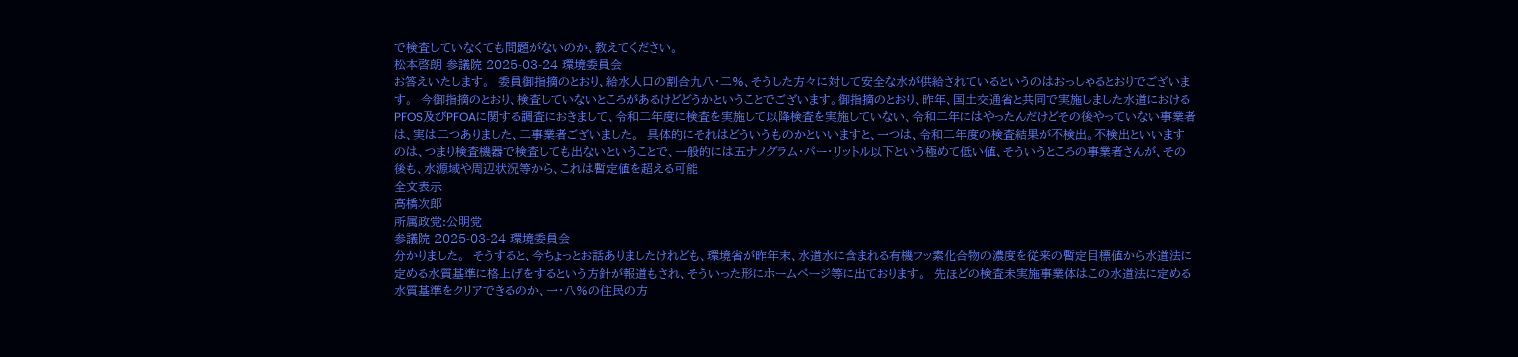で検査していなくても問題がないのか、教えてください。
松本啓朗 参議院 2025-03-24 環境委員会
お答えいたします。  委員御指摘のとおり、給水人口の割合九八・二%、そうした方々に対して安全な水が供給されているというのはおっしゃるとおりでございます。  今御指摘のとおり、検査していないところがあるけどどうかということでございます。御指摘のとおり、昨年、国土交通省と共同で実施しました水道におけるPFOS及びPFOAに関する調査におきまして、令和二年度に検査を実施して以降検査を実施していない、令和二年にはやったんだけどその後やっていない事業者は、実は二つありました、二事業者ございました。  具体的にそれはどういうものかといいますと、一つは、令和二年度の検査結果が不検出。不検出といいますのは、つまり検査機器で検査しても出ないということで、一般的には五ナノグラム・パー・リットル以下という極めて低い値、そういうところの事業者さんが、その後も、水源域や周辺状況等から、これは暫定値を超える可能
全文表示
高橋次郎
所属政党:公明党
参議院 2025-03-24 環境委員会
分かりました。  そうすると、今ちょっとお話ありましたけれども、環境省が昨年末、水道水に含まれる有機フッ素化合物の濃度を従来の暫定目標値から水道法に定める水質基準に格上げをするという方針が報道もされ、そういった形にホームページ等に出ております。  先ほどの検査未実施事業体はこの水道法に定める水質基準をクリアできるのか、一・八%の住民の方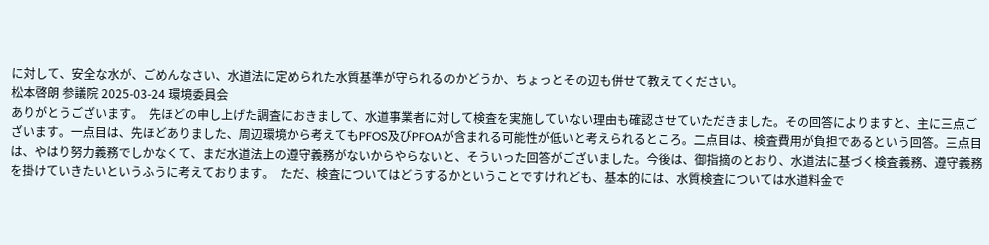に対して、安全な水が、ごめんなさい、水道法に定められた水質基準が守られるのかどうか、ちょっとその辺も併せて教えてください。
松本啓朗 参議院 2025-03-24 環境委員会
ありがとうございます。  先ほどの申し上げた調査におきまして、水道事業者に対して検査を実施していない理由も確認させていただきました。その回答によりますと、主に三点ございます。一点目は、先ほどありました、周辺環境から考えてもPFOS及びPFOAが含まれる可能性が低いと考えられるところ。二点目は、検査費用が負担であるという回答。三点目は、やはり努力義務でしかなくて、まだ水道法上の遵守義務がないからやらないと、そういった回答がございました。今後は、御指摘のとおり、水道法に基づく検査義務、遵守義務を掛けていきたいというふうに考えております。  ただ、検査についてはどうするかということですけれども、基本的には、水質検査については水道料金で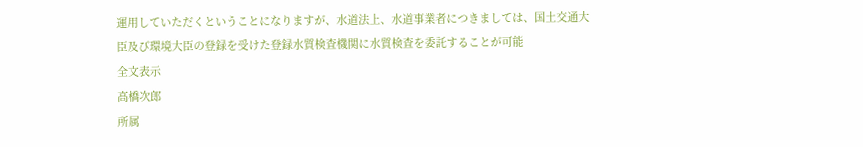運用していただくということになりますが、水道法上、水道事業者につきましては、国土交通大臣及び環境大臣の登録を受けた登録水質検査機関に水質検査を委託することが可能
全文表示
高橋次郎
所属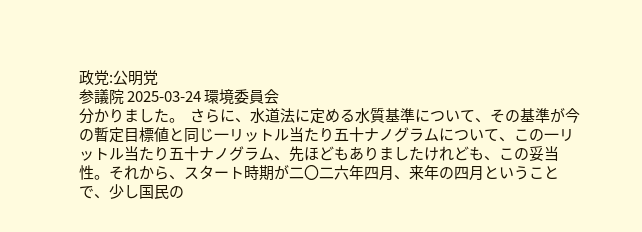政党:公明党
参議院 2025-03-24 環境委員会
分かりました。  さらに、水道法に定める水質基準について、その基準が今の暫定目標値と同じ一リットル当たり五十ナノグラムについて、この一リットル当たり五十ナノグラム、先ほどもありましたけれども、この妥当性。それから、スタート時期が二〇二六年四月、来年の四月ということで、少し国民の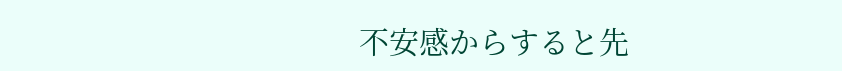不安感からすると先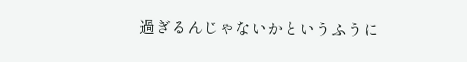過ぎるんじゃないかというふうに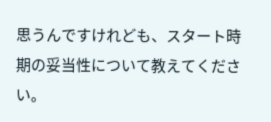思うんですけれども、スタート時期の妥当性について教えてください。